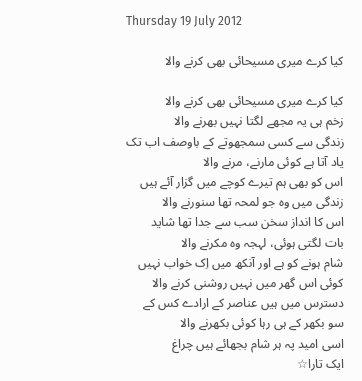Thursday 19 July 2012

کیا کرے میری مسیحائی بھی کرنے والا

کیا کرے میری مسیحائی بھی کرنے والا
زخم ہی یہ مجھے لگتا نہیں بھرنے والا
زندگی سے کسی سمجھوتے کے باوصف اب تک
یاد آتا ہے کوئی مارنے، مرنے والا
اس کو بھی ہم تیرے کوچے میں گزار آئے ہیں
زندگی میں وہ جو لمحہ تھا سنورنے والا
اس کا انداز سخن سب سے جدا تھا شاید
بات لگتی ہوئی، لہجہ وہ مکرنے والا
شام ہونے کو ہے اور آنکھ میں اِک خواب نہیں
کوئی اس گھر میں نہیں روشنی کرنے والا
دسترس میں ہیں عناصر کے ارادے کس کے
سو بکھر کے ہی رہا کوئی بکھرنے والا
اسی امید پہ ہر شام بجھائے ہیں چراغ
ایک تارا☆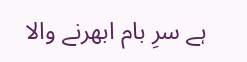ہے سرِ بام ابھرنے والا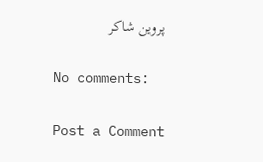پروین شاکر

No comments:

Post a Comment